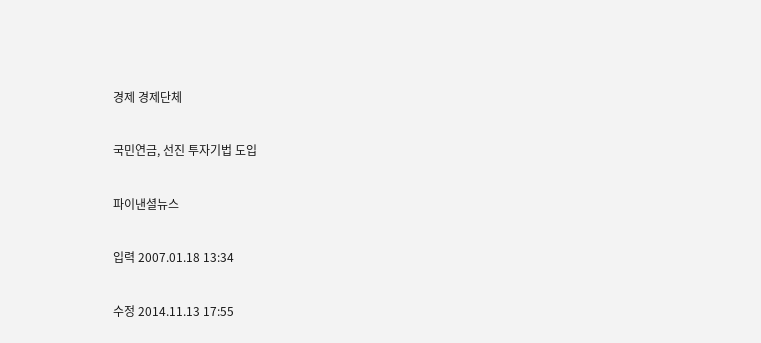경제 경제단체

국민연금, 선진 투자기법 도입

파이낸셜뉴스

입력 2007.01.18 13:34

수정 2014.11.13 17:55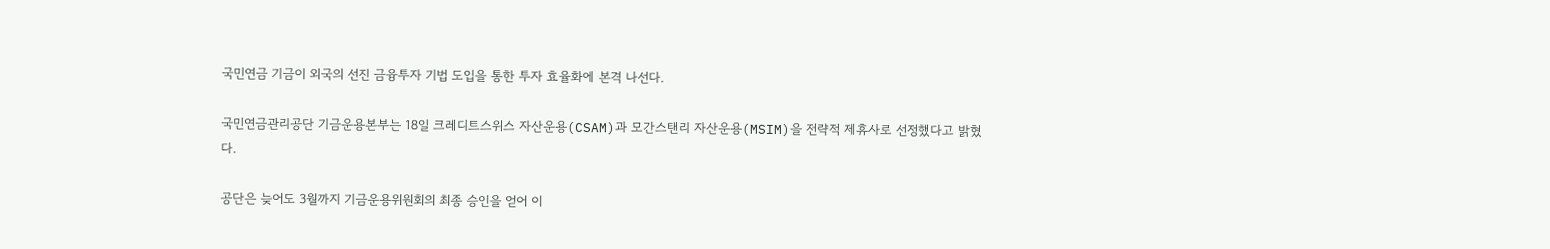국민연금 기금이 외국의 선진 금융투자 기법 도입을 통한 투자 효율화에 본격 나선다.

국민연금관리공단 기금운용본부는 18일 크레디트스위스 자산운용(CSAM)과 모간스탠리 자산운용(MSIM)을 전략적 제휴사로 선정했다고 밝혔다.

공단은 늦어도 3월까지 기금운용위원회의 최종 승인을 얻어 이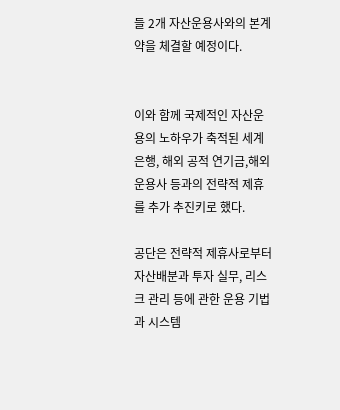들 2개 자산운용사와의 본계약을 체결할 예정이다.


이와 함께 국제적인 자산운용의 노하우가 축적된 세계은행, 해외 공적 연기금,해외 운용사 등과의 전략적 제휴를 추가 추진키로 했다.

공단은 전략적 제휴사로부터 자산배분과 투자 실무, 리스크 관리 등에 관한 운용 기법과 시스템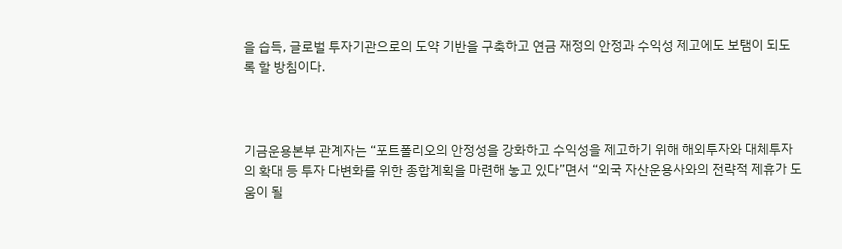을 습득, 글로벌 투자기관으로의 도약 기반을 구축하고 연금 재정의 안정과 수익성 제고에도 보탬이 되도록 할 방침이다.



기금운용본부 관계자는 “포트폴리오의 안정성을 강화하고 수익성을 제고하기 위해 해외투자와 대체투자의 확대 등 투자 다변화를 위한 종합계획을 마련해 놓고 있다”면서 “외국 자산운용사와의 전략적 제휴가 도움이 될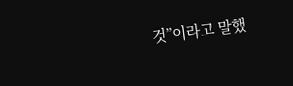것”이라고 말했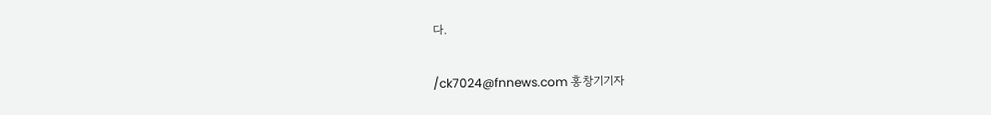다.

/ck7024@fnnews.com 홍창기기자